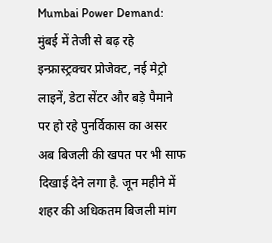Mumbai Power Demand: मुंबई में तेजी से बढ़ रहे इन्फ्रास्ट्रक्चर प्रोजेक्ट, नई मेट्रो लाइनें, डेटा सेंटर और बड़े पैमाने पर हो रहे पुनर्विकास का असर अब बिजली की खपत पर भी साफ दिखाई देने लगा है. जून महीने में शहर की अधिकतम बिजली मांग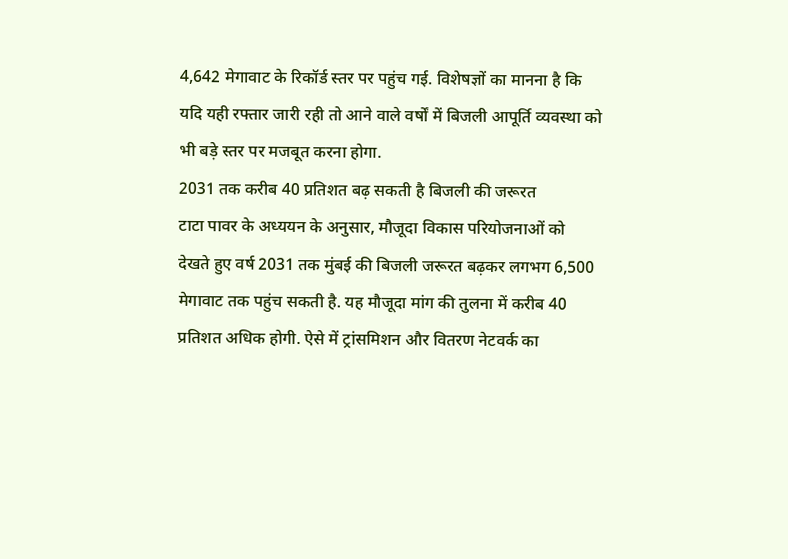4,642 मेगावाट के रिकॉर्ड स्तर पर पहुंच गई. विशेषज्ञों का मानना है कि यदि यही रफ्तार जारी रही तो आने वाले वर्षों में बिजली आपूर्ति व्यवस्था को भी बड़े स्तर पर मजबूत करना होगा.
2031 तक करीब 40 प्रतिशत बढ़ सकती है बिजली की जरूरत
टाटा पावर के अध्ययन के अनुसार, मौजूदा विकास परियोजनाओं को देखते हुए वर्ष 2031 तक मुंबई की बिजली जरूरत बढ़कर लगभग 6,500 मेगावाट तक पहुंच सकती है. यह मौजूदा मांग की तुलना में करीब 40 प्रतिशत अधिक होगी. ऐसे में ट्रांसमिशन और वितरण नेटवर्क का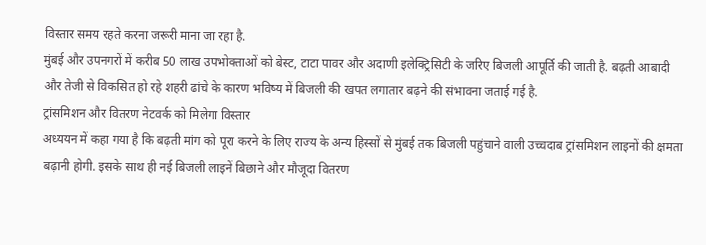विस्तार समय रहते करना जरूरी माना जा रहा है.
मुंबई और उपनगरों में करीब 50 लाख उपभोक्ताओं को बेस्ट, टाटा पावर और अदाणी इलेक्ट्रिसिटी के जरिए बिजली आपूर्ति की जाती है. बढ़ती आबादी और तेजी से विकसित हो रहे शहरी ढांचे के कारण भविष्य में बिजली की खपत लगातार बढ़ने की संभावना जताई गई है.
ट्रांसमिशन और वितरण नेटवर्क को मिलेगा विस्तार
अध्ययन में कहा गया है कि बढ़ती मांग को पूरा करने के लिए राज्य के अन्य हिस्सों से मुंबई तक बिजली पहुंचाने वाली उच्चदाब ट्रांसमिशन लाइनों की क्षमता बढ़ानी होगी. इसके साथ ही नई बिजली लाइनें बिछाने और मौजूदा वितरण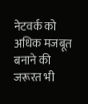नेटवर्क को अधिक मजबूत बनाने की जरूरत भी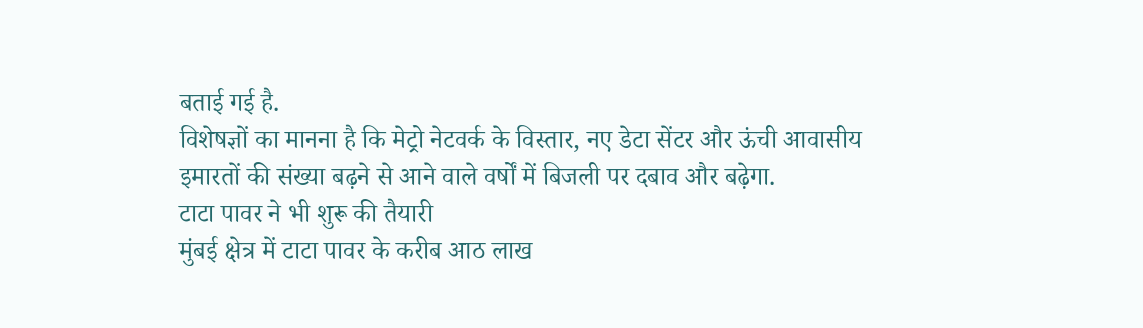बताई गई है.
विशेषज्ञों का मानना है कि मेट्रो नेटवर्क के विस्तार, नए डेटा सेंटर और ऊंची आवासीय इमारतों की संख्या बढ़ने से आने वाले वर्षों में बिजली पर दबाव और बढ़ेगा.
टाटा पावर ने भी शुरू की तैयारी
मुंबई क्षेत्र में टाटा पावर के करीब आठ लाख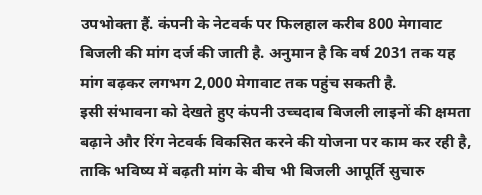उपभोक्ता हैं. कंपनी के नेटवर्क पर फिलहाल करीब 800 मेगावाट बिजली की मांग दर्ज की जाती है. अनुमान है कि वर्ष 2031 तक यह मांग बढ़कर लगभग 2,000 मेगावाट तक पहुंच सकती है.
इसी संभावना को देखते हुए कंपनी उच्चदाब बिजली लाइनों की क्षमता बढ़ाने और रिंग नेटवर्क विकसित करने की योजना पर काम कर रही है, ताकि भविष्य में बढ़ती मांग के बीच भी बिजली आपूर्ति सुचारु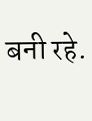बनी रहे.